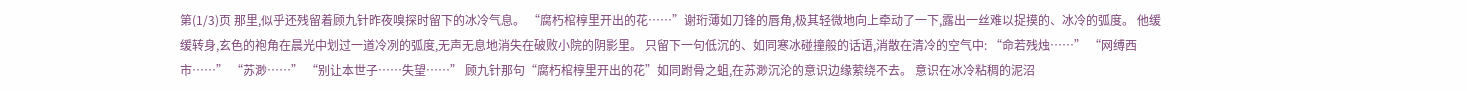第(1/3)页 那里,似乎还残留着顾九针昨夜嗅探时留下的冰冷气息。 “腐朽棺椁里开出的花……”谢珩薄如刀锋的唇角,极其轻微地向上牵动了一下,露出一丝难以捉摸的、冰冷的弧度。 他缓缓转身,玄色的袍角在晨光中划过一道冷冽的弧度,无声无息地消失在破败小院的阴影里。 只留下一句低沉的、如同寒冰碰撞般的话语,消散在清冷的空气中: “命若残烛……” “网缚西市……” “苏渺……” “别让本世子……失望……” 顾九针那句“腐朽棺椁里开出的花”如同跗骨之蛆,在苏渺沉沦的意识边缘萦绕不去。 意识在冰冷粘稠的泥沼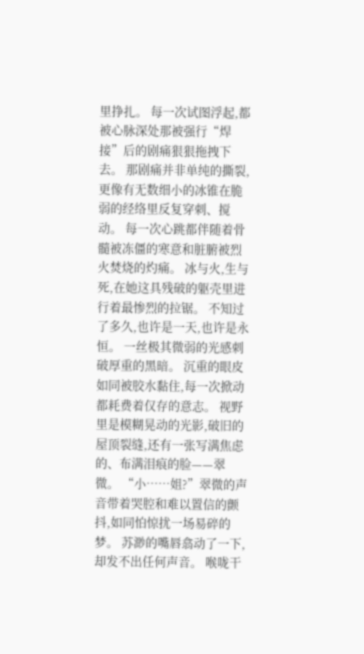里挣扎。 每一次试图浮起,都被心脉深处那被强行“焊接”后的剧痛狠狠拖拽下去。 那剧痛并非单纯的撕裂,更像有无数细小的冰锥在脆弱的经络里反复穿刺、搅动。 每一次心跳都伴随着骨髓被冻僵的寒意和脏腑被烈火焚烧的灼痛。 冰与火,生与死,在她这具残破的躯壳里进行着最惨烈的拉锯。 不知过了多久,也许是一天,也许是永恒。 一丝极其微弱的光感刺破厚重的黑暗。 沉重的眼皮如同被胶水黏住,每一次掀动都耗费着仅存的意志。 视野里是模糊晃动的光影,破旧的屋顶裂缝,还有一张写满焦虑的、布满泪痕的脸——翠微。 “小……姐?”翠微的声音带着哭腔和难以置信的颤抖,如同怕惊扰一场易碎的梦。 苏渺的嘴唇翕动了一下,却发不出任何声音。 喉咙干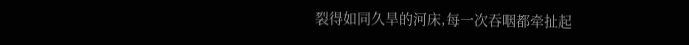裂得如同久旱的河床,每一次吞咽都牵扯起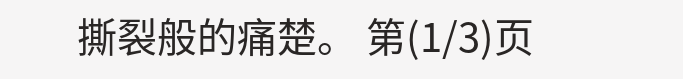撕裂般的痛楚。 第(1/3)页